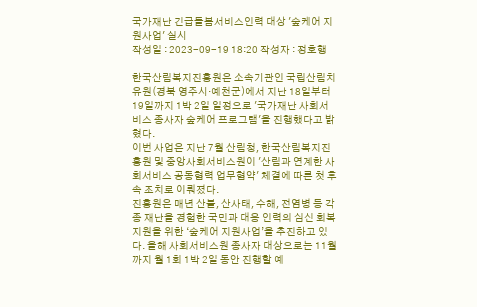국가재난 긴급돌봄서비스인력 대상 '숲케어 지원사업' 실시
작성일 : 2023-09-19 18:20 작성자 : 정호행

한국산림복지진흥원은 소속기관인 국립산림치유원(경북 영주시·예천군)에서 지난 18일부터 19일까지 1박 2일 일정으로 '국가재난 사회서비스 종사자 숲케어 프로그램'을 진행했다고 밝혔다.
이번 사업은 지난 7월 산림청, 한국산림복지진흥원 및 중앙사회서비스원이 '산림과 연계한 사회서비스 공동협력 업무협약' 체결에 따른 첫 후속 조치로 이뤄졌다.
진흥원은 매년 산불, 산사태, 수해, 전염병 등 각종 재난을 경험한 국민과 대응 인력의 심신 회복 지원을 위한 ‘숲케어 지원사업’을 추진하고 있다. 올해 사회서비스원 종사자 대상으로는 11월까지 월 1회 1박 2일 동안 진행할 예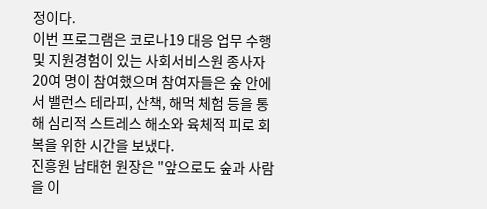정이다.
이번 프로그램은 코로나19 대응 업무 수행 및 지원경험이 있는 사회서비스원 종사자 20여 명이 참여했으며 참여자들은 숲 안에서 밸런스 테라피, 산책, 해먹 체험 등을 통해 심리적 스트레스 해소와 육체적 피로 회복을 위한 시간을 보냈다.
진흥원 남태헌 원장은 "앞으로도 숲과 사람을 이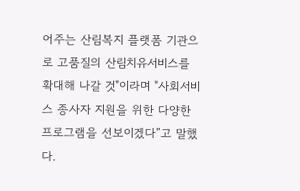어주는 산림복지 플랫폼 기관으로 고품질의 산림치유서비스를 확대해 나갈 것"이라며 "사회서비스 종사자 지원을 위한 다양한 프로그램을 선보이겠다”고 말했다.